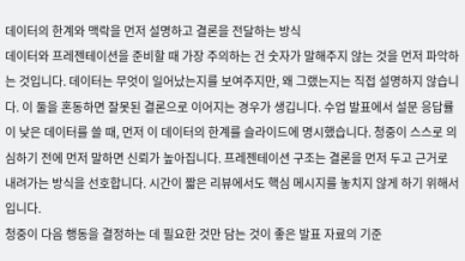데이터의 한계와 맥락을 먼저 설명하고 결론을 전달하는 방식
데이터와 프레젠테이션을 준비할 때 가장 주의하는 건 숫자가 말해주지 않는 것을 먼저 파악하는 것입니다. 데이터는 무엇이 일어났는지를 보여주지만, 왜 그랬는지는 직접 설명하지 않습니다. 이 둘을 혼동하면 잘못된 결론으로 이어지는 경우가 생깁니다. 수업 발표에서 설문 응답률이 낮은 데이터를 쓸 때, 먼저 이 데이터의 한계를 슬라이드에 명시했습니다. 청중이 스스로 의심하기 전에 먼저 말하면 신뢰가 높아집니다. 프레젠테이션 구조는 결론을 먼저 두고 근거로 내려가는 방식을 선호합니다. 시간이 짧은 리뷰에서도 핵심 메시지를 놓치지 않게 하기 위해서입니다.
청중이 다음 행동을 결정하는 데 필요한 것만 담는 것이 좋은 발표 자료의 기준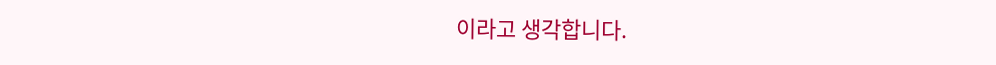이라고 생각합니다.